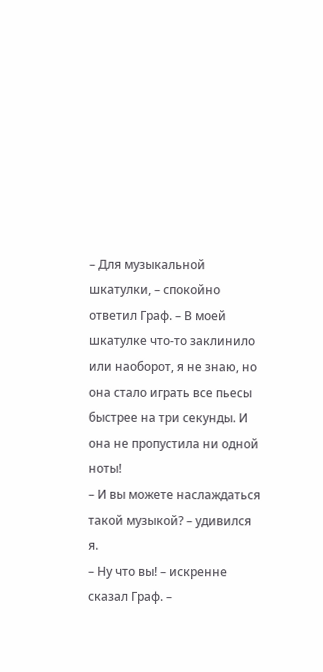– Для музыкальной шкатулки, – спокойно ответил Граф. – В моей шкатулке что-то заклинило или наоборот, я не знаю, но она стало играть все пьесы быстрее на три секунды. И она не пропустила ни одной ноты!
– И вы можете наслаждаться такой музыкой? – удивился я.
– Ну что вы! – искренне сказал Граф. –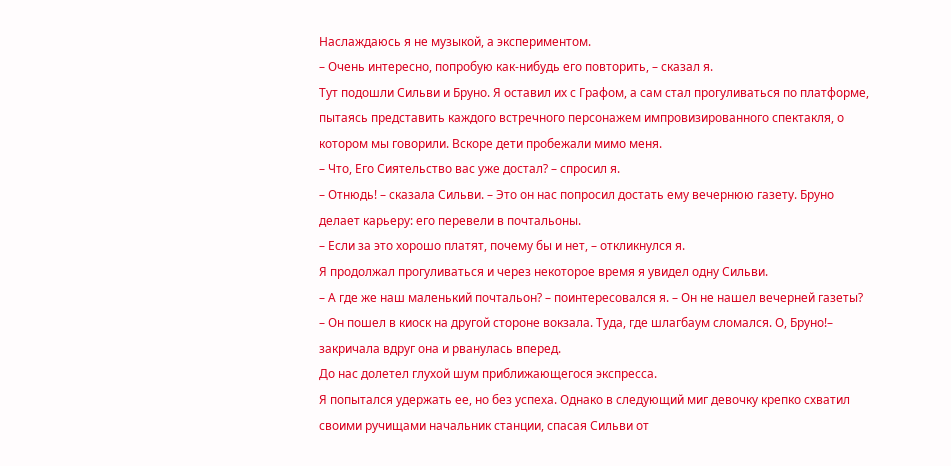Наслаждаюсь я не музыкой, а экспериментом.
– Очень интересно, попробую как-нибудь его повторить, – сказал я.
Тут подошли Сильви и Бруно. Я оставил их с Графом, а сам стал прогуливаться по платформе, пытаясь представить каждого встречного персонажем импровизированного спектакля, о котором мы говорили. Вскоре дети пробежали мимо меня.
– Что, Его Сиятельство вас уже достал? – спросил я.
– Отнюдь! – сказала Сильви. – Это он нас попросил достать ему вечернюю газету. Бруно делает карьеру: его перевели в почтальоны.
– Если за это хорошо платят, почему бы и нет, – откликнулся я.
Я продолжал прогуливаться и через некоторое время я увидел одну Сильви.
– А где же наш маленький почтальон? – поинтересовался я. – Он не нашел вечерней газеты?
– Он пошел в киоск на другой стороне вокзала. Туда, где шлагбаум сломался. О, Бруно!– закричала вдруг она и рванулась вперед.
До нас долетел глухой шум приближающегося экспресса.
Я попытался удержать ее, но без успеха. Однако в следующий миг девочку крепко схватил своими ручищами начальник станции, спасая Сильви от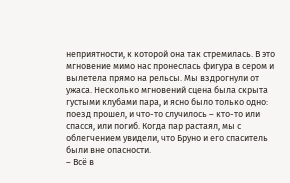неприятности, к которой она так стремилась. В это мгновение мимо нас пронеслась фигура в сером и вылетела прямо на рельсы. Мы вздрогнули от ужаса. Несколько мгновений сцена была скрыта густыми клубами пара, и ясно было только одно: поезд прошел, и что-то случилось – кто-то или спасся, или погиб. Когда пар растаял, мы с облегчением увидели, что Бруно и его спаситель были вне опасности.
– Всё в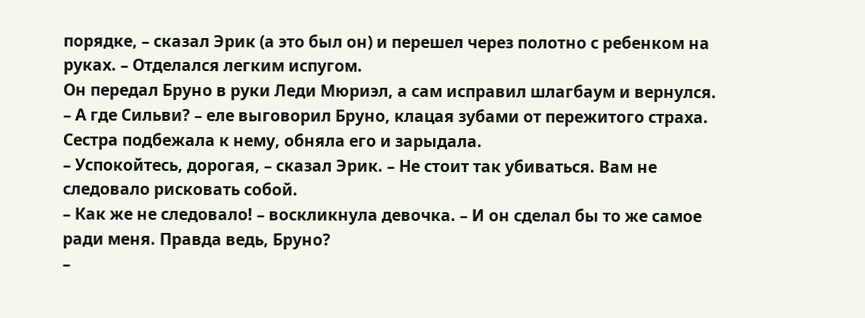порядке, – сказал Эрик (а это был он) и перешел через полотно с ребенком на руках. – Отделался легким испугом.
Он передал Бруно в руки Леди Мюриэл, а сам исправил шлагбаум и вернулся.
– А где Сильви? – еле выговорил Бруно, клацая зубами от пережитого страха.
Сестра подбежала к нему, обняла его и зарыдала.
– Успокойтесь, дорогая, – сказал Эрик. – Не стоит так убиваться. Вам не следовало рисковать собой.
– Как же не следовало! – воскликнула девочка. – И он сделал бы то же самое ради меня. Правда ведь, Бруно?
–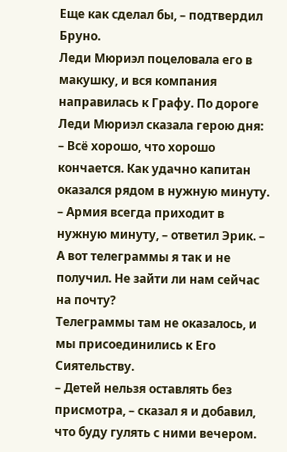Еще как сделал бы, – подтвердил Бруно.
Леди Мюриэл поцеловала его в макушку, и вся компания направилась к Графу. По дороге Леди Мюриэл сказала герою дня:
– Всё хорошо, что хорошо кончается. Как удачно капитан оказался рядом в нужную минуту.
– Армия всегда приходит в нужную минуту, – ответил Эрик. – А вот телеграммы я так и не получил. Не зайти ли нам сейчас на почту?
Телеграммы там не оказалось, и мы присоединились к Его Сиятельству.
– Детей нельзя оставлять без присмотра, – сказал я и добавил, что буду гулять с ними вечером.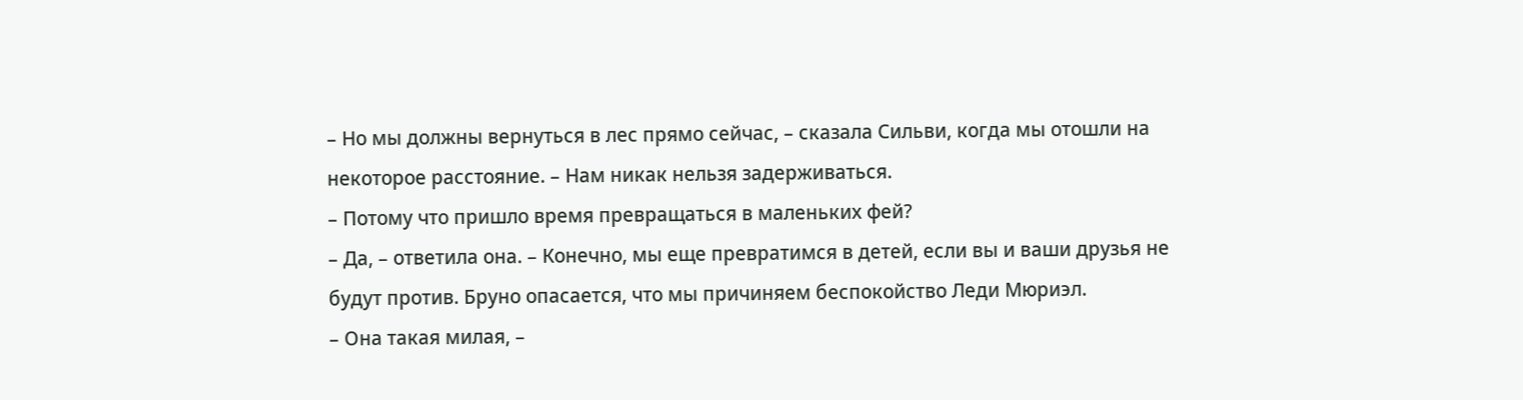– Но мы должны вернуться в лес прямо сейчас, – сказала Сильви, когда мы отошли на некоторое расстояние. – Нам никак нельзя задерживаться.
– Потому что пришло время превращаться в маленьких фей?
– Да, – ответила она. – Конечно, мы еще превратимся в детей, если вы и ваши друзья не будут против. Бруно опасается, что мы причиняем беспокойство Леди Мюриэл.
– Она такая милая, –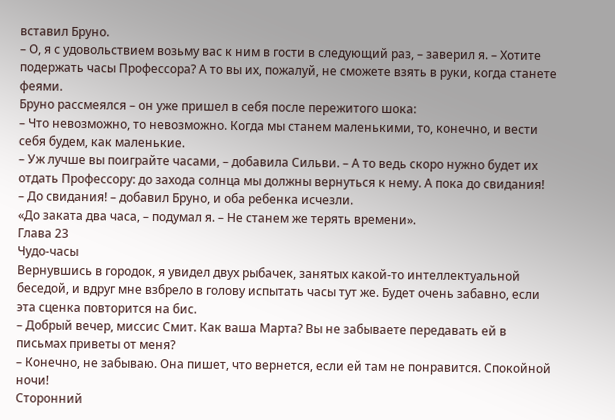вставил Бруно.
– О, я с удовольствием возьму вас к ним в гости в следующий раз, – заверил я. – Хотите подержать часы Профессора? А то вы их, пожалуй, не сможете взять в руки, когда станете феями.
Бруно рассмеялся – он уже пришел в себя после пережитого шока:
– Что невозможно, то невозможно. Когда мы станем маленькими, то, конечно, и вести себя будем, как маленькие.
– Уж лучше вы поиграйте часами, – добавила Сильви. – А то ведь скоро нужно будет их отдать Профессору: до захода солнца мы должны вернуться к нему. А пока до свидания!
– До свидания! – добавил Бруно, и оба ребенка исчезли.
«До заката два часа, – подумал я. – Не станем же терять времени».
Глава 23
Чудо-часы
Вернувшись в городок, я увидел двух рыбачек, занятых какой-то интеллектуальной беседой, и вдруг мне взбрело в голову испытать часы тут же. Будет очень забавно, если эта сценка повторится на бис.
– Добрый вечер, миссис Смит. Как ваша Марта? Вы не забываете передавать ей в письмах приветы от меня?
– Конечно, не забываю. Она пишет, что вернется, если ей там не понравится. Спокойной ночи!
Сторонний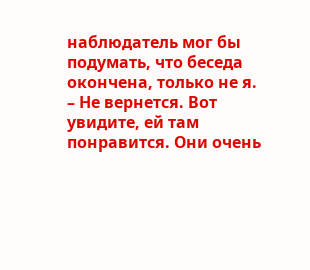наблюдатель мог бы подумать, что беседа окончена, только не я.
– Не вернется. Вот увидите, ей там понравится. Они очень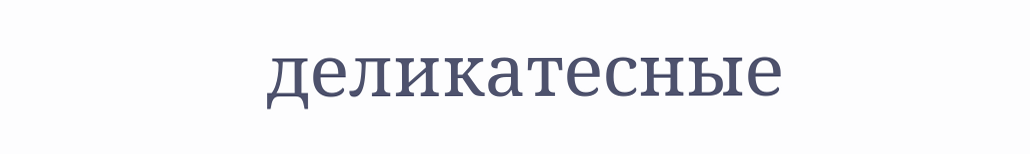деликатесные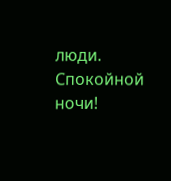люди. Спокойной ночи!